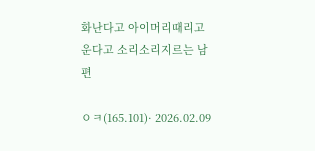화난다고 아이머리때리고 운다고 소리소리지르는 남편

ㅇㅋ(165.101)· 2026.02.09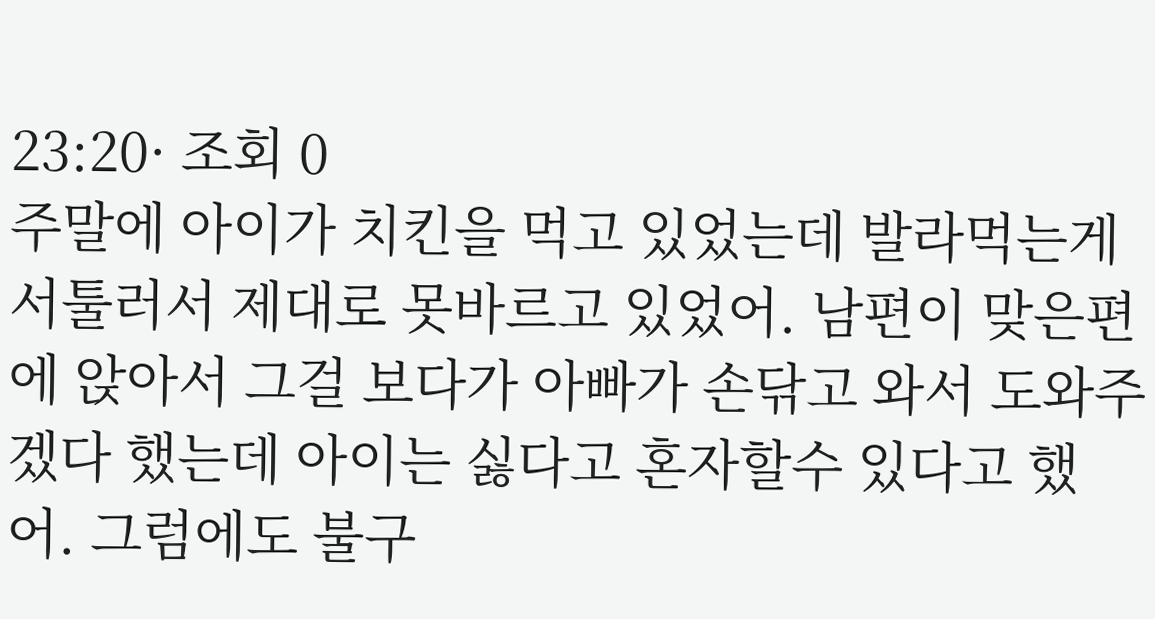23:20· 조회 0
주말에 아이가 치킨을 먹고 있었는데 발라먹는게 서툴러서 제대로 못바르고 있었어. 남편이 맞은편에 앉아서 그걸 보다가 아빠가 손닦고 와서 도와주겠다 했는데 아이는 싫다고 혼자할수 있다고 했어. 그럼에도 불구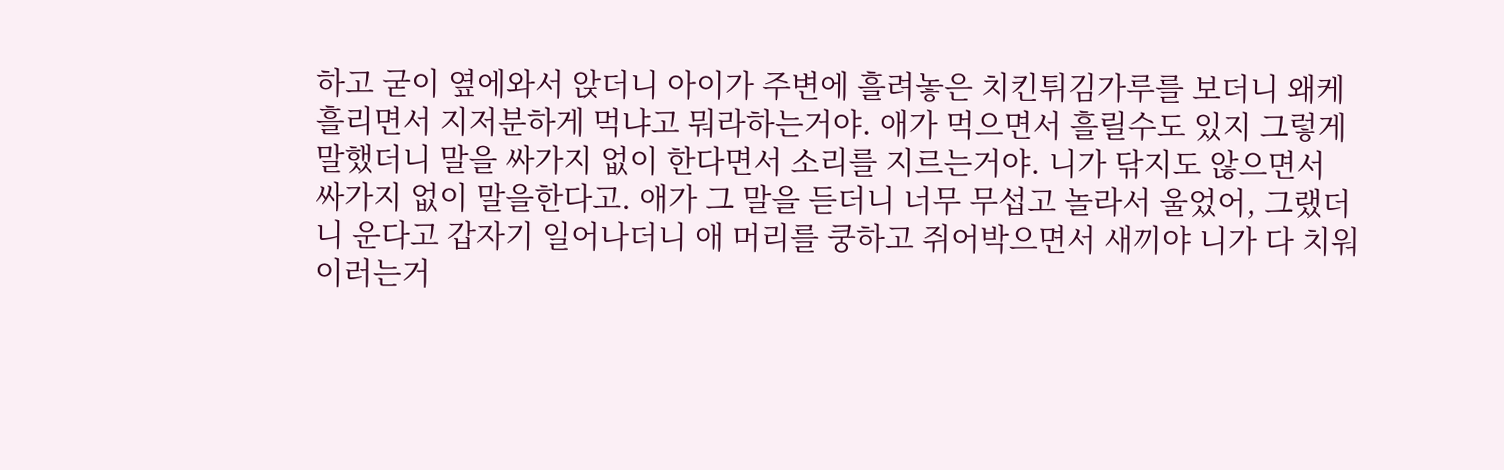하고 굳이 옆에와서 앉더니 아이가 주변에 흘려놓은 치킨튀김가루를 보더니 왜케 흘리면서 지저분하게 먹냐고 뭐라하는거야. 애가 먹으면서 흘릴수도 있지 그렇게 말했더니 말을 싸가지 없이 한다면서 소리를 지르는거야. 니가 닦지도 않으면서 싸가지 없이 말을한다고. 애가 그 말을 듣더니 너무 무섭고 놀라서 울었어, 그랬더니 운다고 갑자기 일어나더니 애 머리를 쿵하고 쥐어박으면서 새끼야 니가 다 치워 이러는거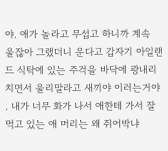야. 애가 놀라고 무섭고 하니까 계속 울잖아 그랬더니 운다고 갑자기 아일랜드 식탁에 있는 주걱을 바닥에 쾅내리치면서 울리말라고 새끼야 이러는거야 . 내가 너무 화가 나서 애한테 가서 잘먹고 있는 애 머리는 왜 쥐어박냐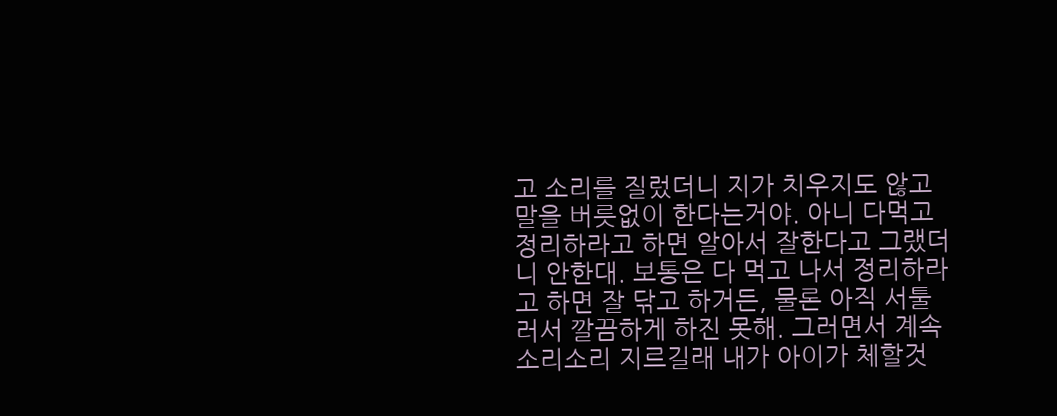고 소리를 질렀더니 지가 치우지도 않고 말을 버릇없이 한다는거야. 아니 다먹고 정리하라고 하면 알아서 잘한다고 그랬더니 안한대. 보통은 다 먹고 나서 정리하라고 하면 잘 닦고 하거든, 물론 아직 서툴러서 깔끔하게 하진 못해. 그러면서 계속 소리소리 지르길래 내가 아이가 체할것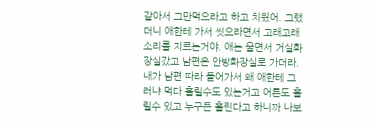같아서 그만먹으라고 하고 치웠어. 그랬더니 애한테 가서 씻으라면서 고래고래 소리를 지르는거야. 애는 울면서 거실화장실갔고 남편은 안방화장실로 가더라. 내가 남편 따라 들어가서 왜 애한테 그러냐 먹다 흘릴수도 있는거고 어른도 흘릴수 있고 누구든 흘린다고 하니까 나보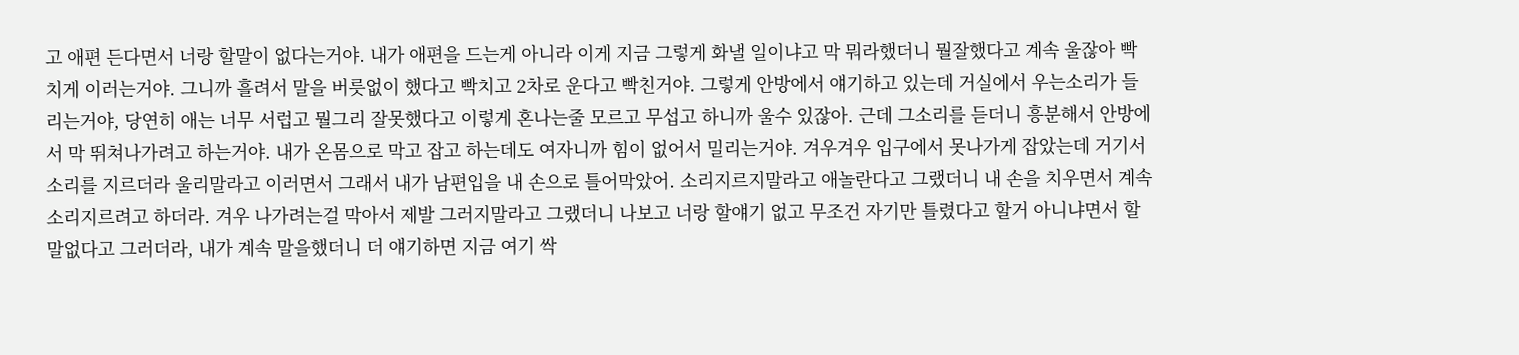고 애편 든다면서 너랑 할말이 없다는거야. 내가 애편을 드는게 아니라 이게 지금 그렇게 화낼 일이냐고 막 뭐라했더니 뭘잘했다고 계속 울잖아 빡치게 이러는거야. 그니까 흘려서 말을 버릇없이 했다고 빡치고 2차로 운다고 빡친거야. 그렇게 안방에서 얘기하고 있는데 거실에서 우는소리가 들리는거야, 당연히 애는 너무 서럽고 뭘그리 잘못했다고 이렇게 혼나는줄 모르고 무섭고 하니까 울수 있잖아. 근데 그소리를 듣더니 흥분해서 안방에서 막 뛰쳐나가려고 하는거야. 내가 온몸으로 막고 잡고 하는데도 여자니까 힘이 없어서 밀리는거야. 겨우겨우 입구에서 못나가게 잡았는데 거기서 소리를 지르더라 울리말라고 이러면서 그래서 내가 남편입을 내 손으로 틀어막았어. 소리지르지말라고 애놀란다고 그랬더니 내 손을 치우면서 계속 소리지르려고 하더라. 겨우 나가려는걸 막아서 제발 그러지말라고 그랬더니 나보고 너랑 할얘기 없고 무조건 자기만 틀렸다고 할거 아니냐면서 할말없다고 그러더라, 내가 계속 말을했더니 더 얘기하면 지금 여기 싹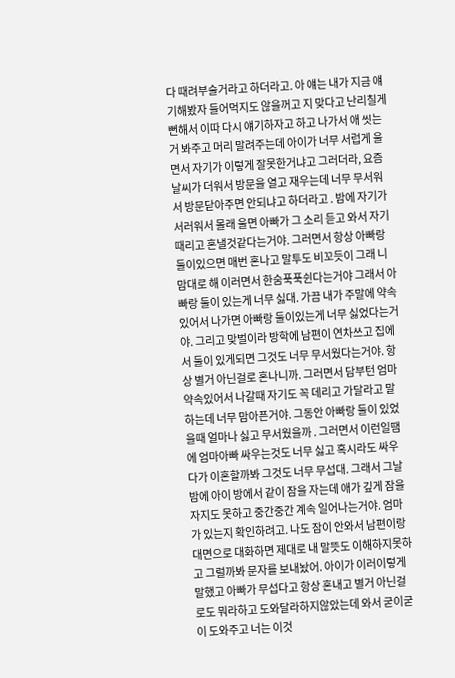다 때려부술거라고 하더라고. 아 얘는 내가 지금 얘기해봤자 들어먹지도 않을꺼고 지 맞다고 난리칠게 뻔해서 이따 다시 얘기하자고 하고 나가서 애 씻는거 봐주고 머리 말려주는데 아이가 너무 서럽게 울면서 자기가 이렇게 잘못한거냐고 그러더라, 요즘 날씨가 더워서 방문을 열고 재우는데 너무 무서워서 방문닫아주면 안되냐고 하더라고 . 밤에 자기가 서러워서 몰래 울면 아빠가 그 소리 듣고 와서 자기 때리고 혼낼것같다는거야. 그러면서 항상 아빠랑 둘이있으면 매번 혼나고 말투도 비꼬듯이 그래 니맘대로 해 이러면서 한숨푹푹쉰다는거야 그래서 아빠랑 둘이 있는게 너무 싫대. 가끔 내가 주말에 약속 있어서 나가면 아빠랑 둘이있는게 너무 싫었다는거야. 그리고 맞벌이라 방학에 남편이 연차쓰고 집에서 둘이 있게되면 그것도 너무 무서웠다는거야. 항상 별거 아닌걸로 혼나니까. 그러면서 담부턴 엄마 약속있어서 나갈때 자기도 꼭 데리고 가달라고 말하는데 너무 맘아픈거야. 그동안 아빠랑 둘이 있었을때 얼마나 싫고 무서웠을까 . 그러면서 이런일땜에 엄마아빠 싸우는것도 너무 싫고 혹시라도 싸우다가 이혼할까봐 그것도 너무 무섭대. 그래서 그날밤에 아이 방에서 같이 잠을 자는데 애가 깊게 잠을 자지도 못하고 중간중간 계속 일어나는거야. 엄마가 있는지 확인하려고. 나도 잠이 안와서 남편이랑 대면으로 대화하면 제대로 내 말뜻도 이해하지못하고 그럴까봐 문자를 보내놨어. 아이가 이러이렇게 말했고 아빠가 무섭다고 항상 혼내고 별거 아닌걸로도 뭐라하고 도와달라하지않았는데 와서 굳이굳이 도와주고 너는 이것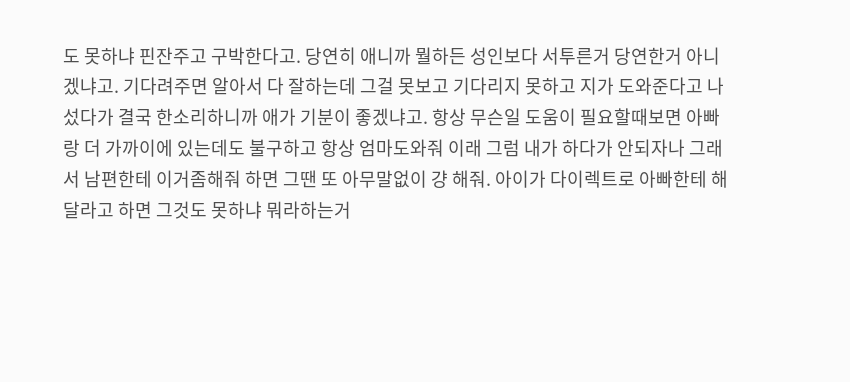도 못하냐 핀잔주고 구박한다고. 당연히 애니까 뭘하든 성인보다 서투른거 당연한거 아니겠냐고. 기다려주면 알아서 다 잘하는데 그걸 못보고 기다리지 못하고 지가 도와준다고 나섰다가 결국 한소리하니까 애가 기분이 좋겠냐고. 항상 무슨일 도움이 필요할때보면 아빠랑 더 가까이에 있는데도 불구하고 항상 엄마도와줘 이래 그럼 내가 하다가 안되자나 그래서 남편한테 이거좀해줘 하면 그땐 또 아무말없이 걍 해줘. 아이가 다이렉트로 아빠한테 해달라고 하면 그것도 못하냐 뭐라하는거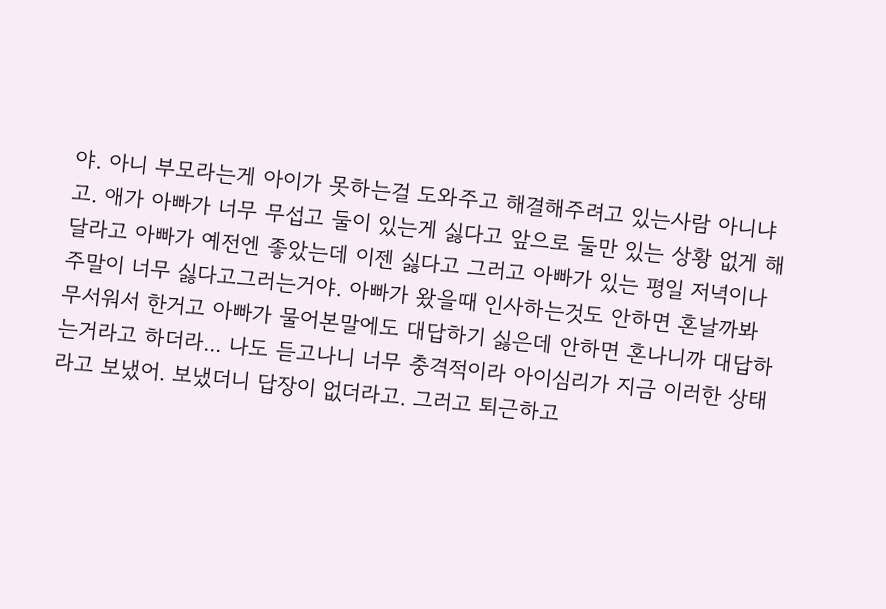야. 아니 부모라는게 아이가 못하는걸 도와주고 해결해주려고 있는사람 아니냐고. 애가 아빠가 너무 무섭고 둘이 있는게 싫다고 앞으로 둘만 있는 상황 없게 해달라고 아빠가 예전엔 좋았는데 이젠 싫다고 그러고 아빠가 있는 평일 저녁이나 주말이 너무 싫다고그러는거야. 아빠가 왔을때 인사하는것도 안하면 혼날까봐 무서워서 한거고 아빠가 물어본말에도 대답하기 싫은데 안하면 혼나니까 대답하는거라고 하더라... 나도 듣고나니 너무 충격적이라 아이심리가 지금 이러한 상태라고 보냈어. 보냈더니 답장이 없더라고. 그러고 퇴근하고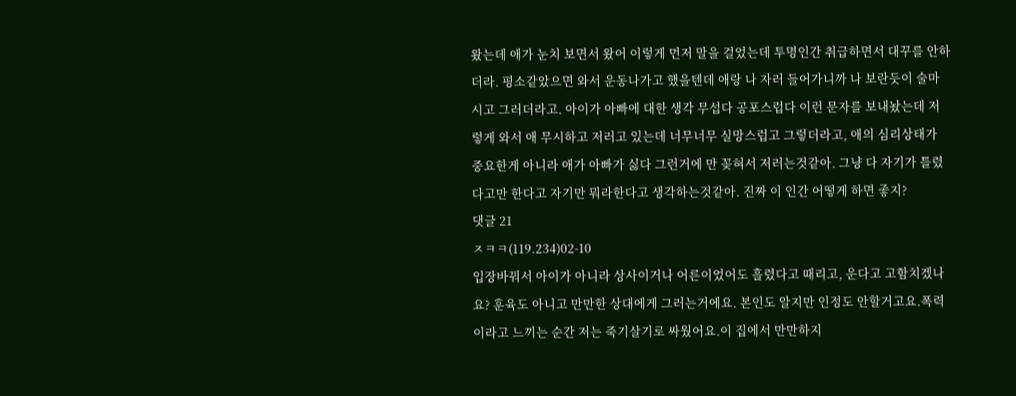왔는데 애가 눈치 보면서 왔어 이렇게 먼저 말을 걸었는데 투명인간 취급하면서 대꾸를 안하더라. 평소같았으면 와서 운동나가고 했을텐데 애랑 나 자러 들어가니까 나 보란듯이 술마시고 그러더라고. 아이가 아빠에 대한 생각 무섭다 공포스럽다 이런 문자를 보내놨는데 저렇게 와서 애 무시하고 저러고 있는데 너무너무 실망스럽고 그렇더라고, 애의 심리상태가 중요한게 아니라 애가 아빠가 싫다 그런거에 만 꽂혀서 저러는것같아. 그냥 다 자기가 틀렸다고만 한다고 자기만 뭐라한다고 생각하는것같아. 진짜 이 인간 어떻게 하면 좋지?
댓글 21
ㅈㅋㅋ(119.234)02-10
입장바꿔서 아이가 아니라 상사이거나 어른이었어도 흘렸다고 때리고, 운다고 고함치겠나요? 훈육도 아니고 만만한 상대에게 그러는거에요. 본인도 알지만 인정도 안할거고요.폭력이라고 느끼는 순간 저는 죽기살기로 싸웠어요.이 집에서 만만하지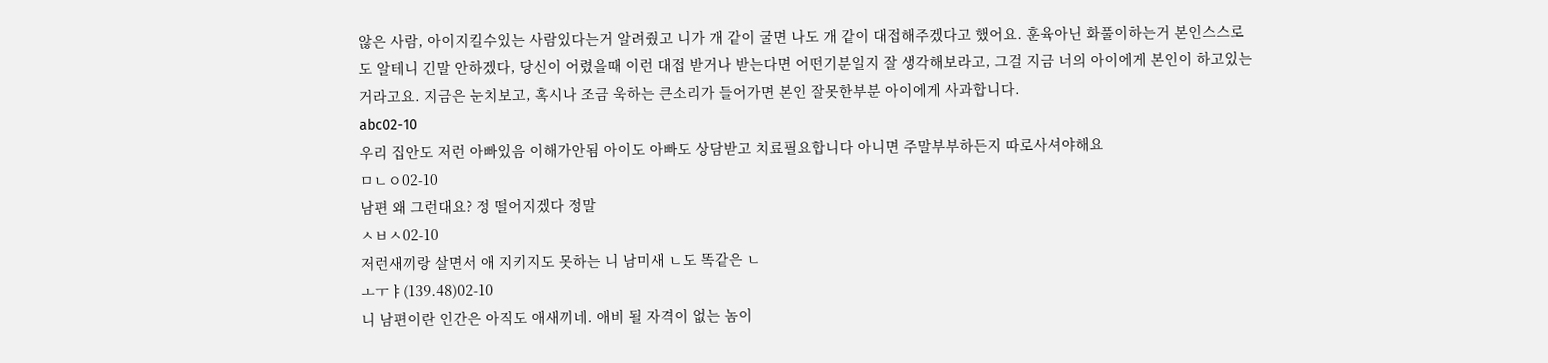않은 사람, 아이지킬수있는 사람있다는거 알려줬고 니가 개 같이 굴면 나도 개 같이 대접해주겠다고 했어요. 훈육아닌 화풀이하는거 본인스스로도 알테니 긴말 안하겠다, 당신이 어렸을때 이런 대접 받거나 받는다면 어떤기분일지 잘 생각해보라고, 그걸 지금 너의 아이에게 본인이 하고있는거라고요. 지금은 눈치보고, 혹시나 조금 욱하는 큰소리가 들어가면 본인 잘못한부분 아이에게 사과합니다.
abc02-10
우리 집안도 저런 아빠있음 이해가안됨 아이도 아빠도 상담받고 치료필요합니다 아니면 주말부부하든지 따로사셔야해요
ㅁㄴㅇ02-10
남편 왜 그런대요? 정 떨어지겠다 정말
ㅅㅂㅅ02-10
저런새끼랑 살면서 애 지키지도 못하는 니 남미새 ㄴ도 똑같은 ㄴ
ㅗㅜㅑ(139.48)02-10
니 남편이란 인간은 아직도 애새끼네. 애비 될 자격이 없는 놈이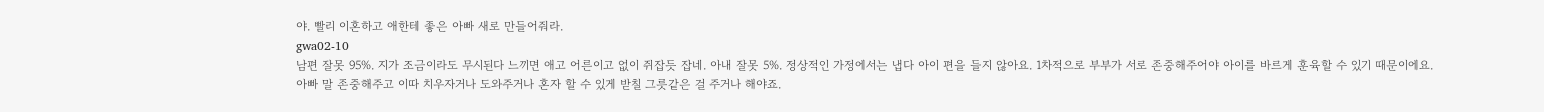야. 빨리 이혼하고 애한테 좋은 아빠 새로 만들어줘라.
gwa02-10
남편 잘못 95%. 지가 조금이라도 무시된다 느끼면 애고 어른이고 없이 쥐잡듯 잡네. 아내 잘못 5%. 정상적인 가정에서는 냅다 아이 편을 들지 않아요. 1차적으로 부부가 서로 존중해주어야 아이를 바르게 훈육할 수 있기 때문이에요. 아빠 말 존중해주고 이따 치우자거나 도와주거나 혼자 할 수 있게 받칠 그릇같은 걸 주거나 해야죠.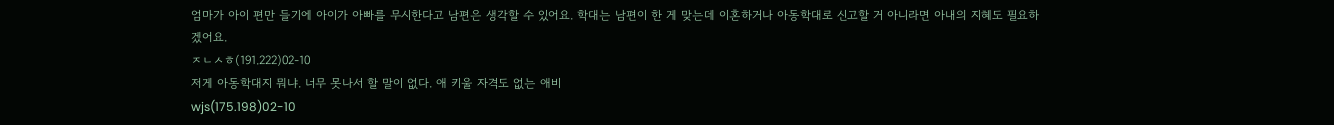엄마가 아이 편만 들기에 아이가 아빠를 무시한다고 남편은 생각할 수 있어요. 학대는 남편이 한 게 맞는데 이혼하거나 아동학대로 신고할 거 아니라면 아내의 지혜도 필요하겠어요.
ㅈㄴㅅㅎ(191.222)02-10
저게 아동학대지 뭐냐. 너무 못나서 할 말이 없다. 애 키울 자격도 없는 애비
wjs(175.198)02-10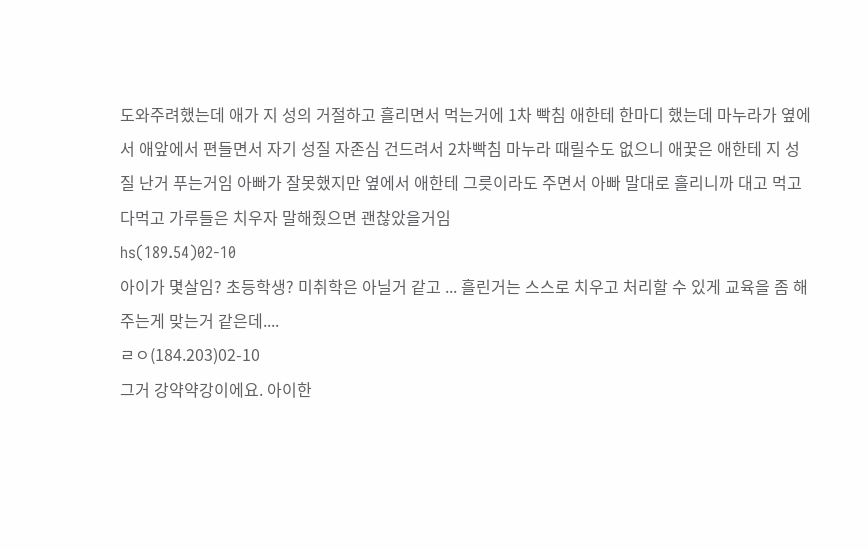도와주려했는데 애가 지 성의 거절하고 흘리면서 먹는거에 1차 빡침 애한테 한마디 했는데 마누라가 옆에서 애앞에서 편들면서 자기 성질 자존심 건드려서 2차빡침 마누라 때릴수도 없으니 애꿏은 애한테 지 성질 난거 푸는거임 아빠가 잘못했지만 옆에서 애한테 그릇이라도 주면서 아빠 말대로 흘리니까 대고 먹고 다먹고 가루들은 치우자 말해줬으면 괜찮았을거임
hs(189.54)02-10
아이가 몇살임? 초등학생? 미취학은 아닐거 같고 ... 흘린거는 스스로 치우고 처리할 수 있게 교육을 좀 해주는게 맞는거 같은데....
ㄹㅇ(184.203)02-10
그거 강약약강이에요. 아이한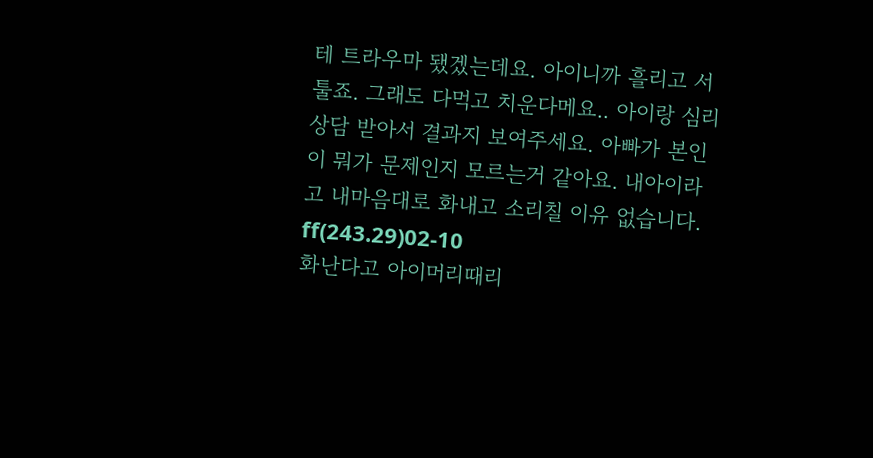테 트라우마 됐겠는데요. 아이니까 흘리고 서툴죠. 그래도 다먹고 치운다메요.. 아이랑 심리상담 받아서 결과지 보여주세요. 아빠가 본인이 뭐가 문제인지 모르는거 같아요. 내아이라고 내마음대로 화내고 소리칠 이유 없습니다.
ff(243.29)02-10
화난다고 아이머리때리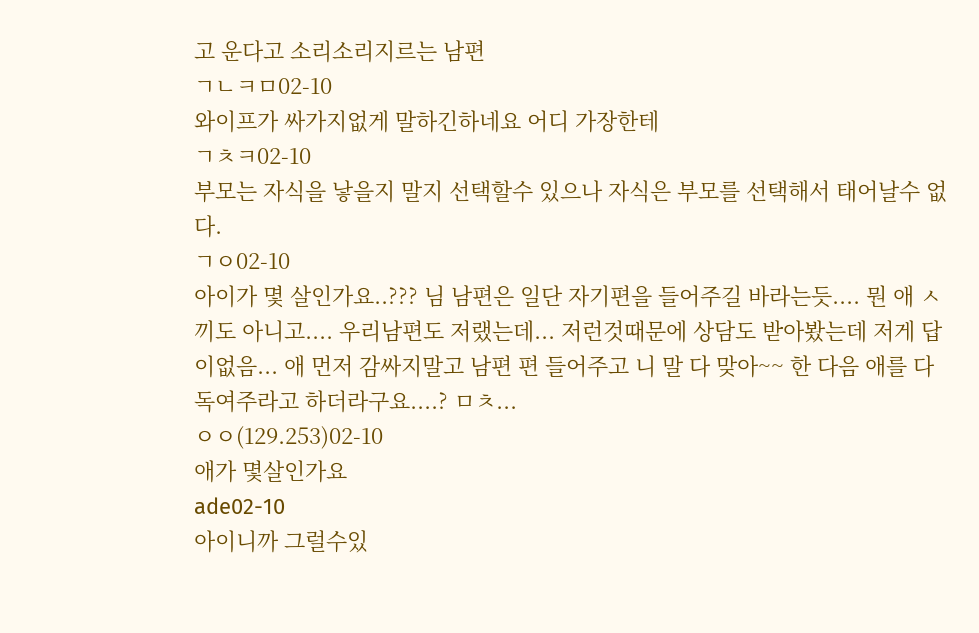고 운다고 소리소리지르는 남편
ㄱㄴㅋㅁ02-10
와이프가 싸가지없게 말하긴하네요 어디 가장한테
ㄱㅊㅋ02-10
부모는 자식을 낳을지 말지 선택할수 있으나 자식은 부모를 선택해서 태어날수 없다.
ㄱㅇ02-10
아이가 몇 살인가요..??? 님 남편은 일단 자기편을 들어주길 바라는듯.... 뭔 애 ㅅ끼도 아니고.... 우리남편도 저랬는데... 저런것때문에 상담도 받아봤는데 저게 답이없음... 애 먼저 감싸지말고 남편 편 들어주고 니 말 다 맞아~~ 한 다음 애를 다독여주라고 하더라구요....? ㅁㅊ...
ㅇㅇ(129.253)02-10
애가 몇살인가요
ade02-10
아이니까 그럴수있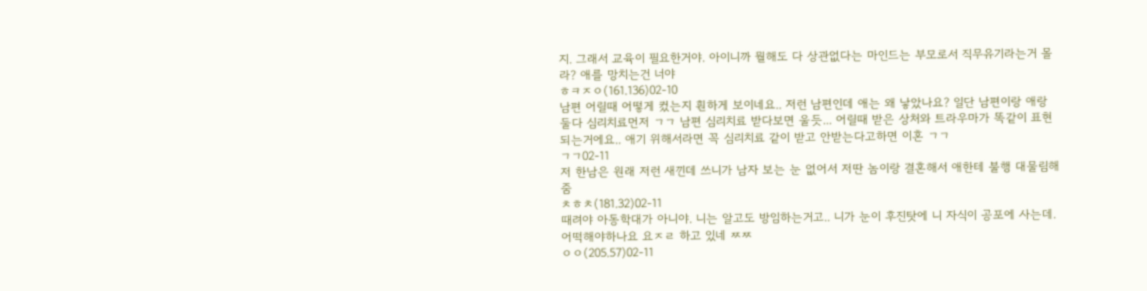지. 그래서 교육이 필요한거야. 아이니까 뭘해도 다 상관없다는 마인드는 부모로서 직무유기라는거 몰라? 애를 망치는건 너야
ㅎㅋㅈㅇ(161.136)02-10
남편 어릴때 어떻게 컸는지 훤하게 보이네요.. 저런 남편인데 애는 왜 낳았나요? 일단 남편이랑 애랑 둘다 심리치료먼저 ㄱㄱ 남편 심리치료 받다보면 울듯... 어릴때 받은 상처와 트라우마가 똑같이 표현되는거에요.. 애기 위해서라면 꼭 심리치료 같이 받고 안받는다고하면 이혼 ㄱㄱ
ㄱㄱ02-11
저 한남은 원래 저런 새낀데 쓰니가 남자 보는 눈 없어서 저딴 놈이랑 결혼해서 애한테 불행 대물림해줌
ㅊㅎㅊ(181.32)02-11
때려야 아동학대가 아니야. 니는 알고도 방임하는거고.. 니가 눈이 후진탓에 니 자식이 공포에 사는데. 어떡해야하나요 요ㅈㄹ 하고 있네 ㅉㅉ
ㅇㅇ(205.57)02-11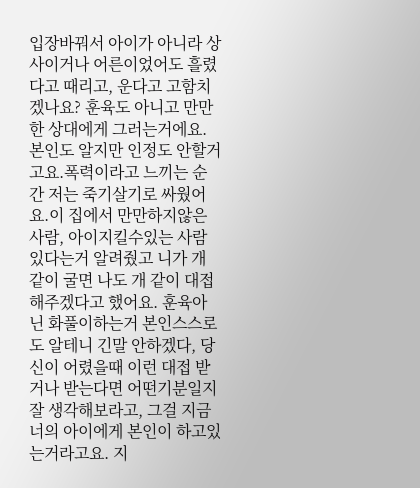입장바꿔서 아이가 아니라 상사이거나 어른이었어도 흘렸다고 때리고, 운다고 고함치겠나요? 훈육도 아니고 만만한 상대에게 그러는거에요. 본인도 알지만 인정도 안할거고요.폭력이라고 느끼는 순간 저는 죽기살기로 싸웠어요.이 집에서 만만하지않은 사람, 아이지킬수있는 사람있다는거 알려줬고 니가 개 같이 굴면 나도 개 같이 대접해주겠다고 했어요. 훈육아닌 화풀이하는거 본인스스로도 알테니 긴말 안하겠다, 당신이 어렸을때 이런 대접 받거나 받는다면 어떤기분일지 잘 생각해보라고, 그걸 지금 너의 아이에게 본인이 하고있는거라고요. 지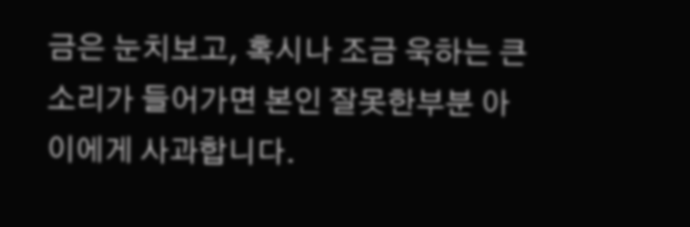금은 눈치보고, 혹시나 조금 욱하는 큰소리가 들어가면 본인 잘못한부분 아이에게 사과합니다.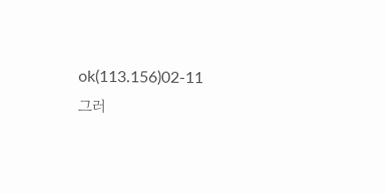ok(113.156)02-11
그러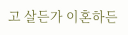고 살든가 이혼하든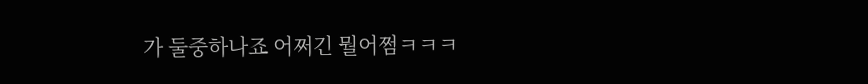가 둘중하나죠 어쩌긴 뭘어쩜ㅋㅋㅋ